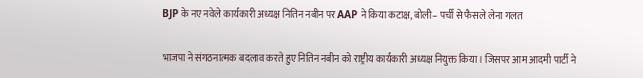BJP के नए नवेले कार्यकारी अध्यक्ष नितिन नबीन पर AAP ने किया कटाक्ष, बोली– पर्ची से फैसले लेना गलत

भाजपा ने संगठनात्मक बदलाव करते हुए नितिन नबीन को राष्ट्रीय कार्यकारी अध्यक्ष नियुक्त किया। जिसपर आम आदमी पार्टी ने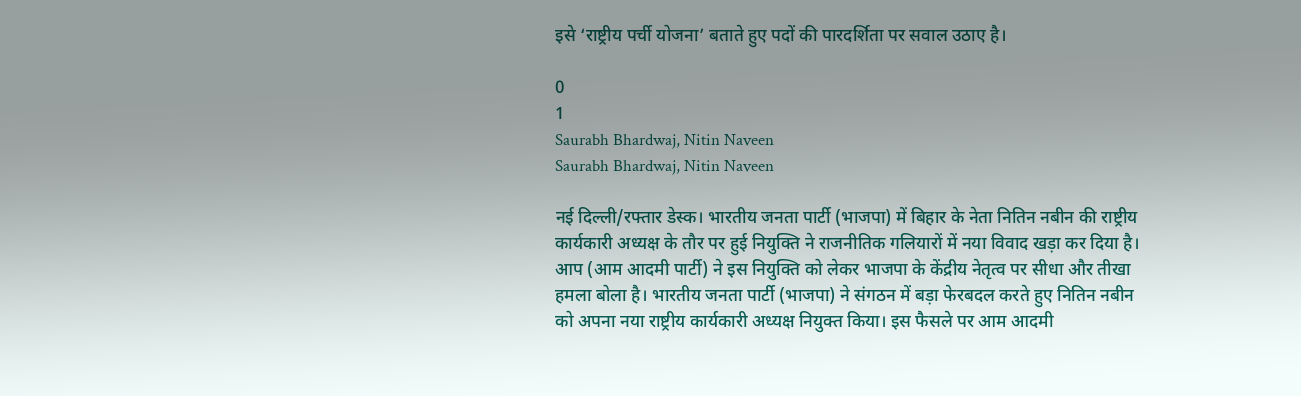इसे ‘राष्ट्रीय पर्ची योजना’ बताते हुए पदों की पारदर्शिता पर सवाल उठाए है।

0
1
Saurabh Bhardwaj, Nitin Naveen
Saurabh Bhardwaj, Nitin Naveen

नई दिल्ली/रफ्तार डेस्क। भारतीय जनता पार्टी (भाजपा) में बिहार के नेता नितिन नबीन की राष्ट्रीय कार्यकारी अध्यक्ष के तौर पर हुई नियुक्ति ने राजनीतिक गलियारों में नया विवाद खड़ा कर दिया है। आप (आम आदमी पार्टी) ने इस नियुक्ति को लेकर भाजपा के केंद्रीय नेतृत्व पर सीधा और तीखा हमला बोला है। भारतीय जनता पार्टी (भाजपा) ने संगठन में बड़ा फेरबदल करते हुए नितिन नबीन को अपना नया राष्ट्रीय कार्यकारी अध्यक्ष नियुक्त किया। इस फैसले पर आम आदमी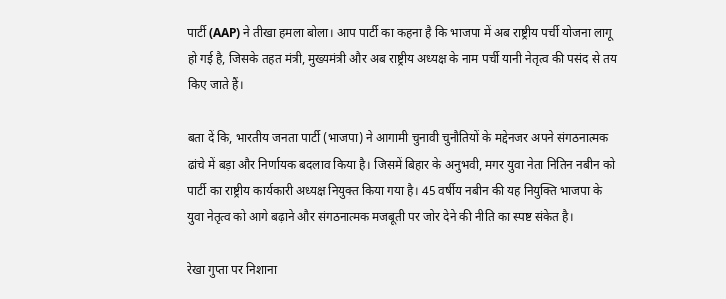पार्टी (AAP) ने तीखा हमला बोला। आप पार्टी का कहना है कि भाजपा में अब राष्ट्रीय पर्ची योजना लागू हो गई है, जिसके तहत मंत्री, मुख्यमंत्री और अब राष्ट्रीय अध्यक्ष के नाम पर्ची यानी नेतृत्व की पसंद से तय किए जाते हैं।

बता दें कि, भारतीय जनता पार्टी (भाजपा) ने आगामी चुनावी चुनौतियों के मद्देनजर अपने संगठनात्मक ढांचे में बड़ा और निर्णायक बदलाव किया है। जिसमें बिहार के अनुभवी, मगर युवा नेता नितिन नबीन को पार्टी का राष्ट्रीय कार्यकारी अध्यक्ष नियुक्त किया गया है। 45 वर्षीय नबीन की यह नियुक्ति भाजपा के युवा नेतृत्व को आगे बढ़ाने और संगठनात्मक मजबूती पर जोर देने की नीति का स्पष्ट संकेत है।

रेखा गुप्ता पर निशाना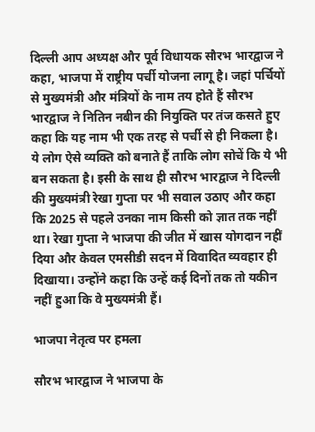दिल्ली आप अध्यक्ष और पूर्व विधायक सौरभ भारद्वाज ने कहा, भाजपा में राष्ट्रीय पर्ची योजना लागू है। जहां पर्चियों से मुख्यमंत्री और मंत्रियों के नाम तय होते हैं सौरभ भारद्वाज ने नितिन नबीन की नियुक्ति पर तंज कसते हुए कहा कि यह नाम भी एक तरह से पर्ची से ही निकला है। ये लोग ऐसे व्यक्ति को बनाते हैं ताकि लोग सोचें कि ये भी बन सकता है। इसी के साथ ही सौरभ भारद्वाज ने दिल्ली की मुख्यमंत्री रेखा गुप्ता पर भी सवाल उठाए और कहा कि 2025 से पहले उनका नाम किसी को ज्ञात तक नहीं था। रेखा गुप्ता ने भाजपा की जीत में खास योगदान नहीं दिया और केवल एमसीडी सदन में विवादित व्यवहार ही दिखाया। उन्होंने कहा कि उन्हें कई दिनों तक तो यकीन नहीं हुआ कि वे मुख्यमंत्री हैं।

भाजपा नेतृत्व पर हमला

सौरभ भारद्वाज ने भाजपा के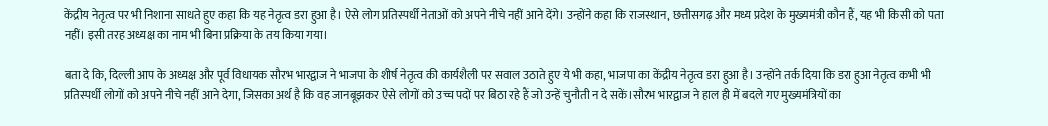केंद्रीय नेतृत्व पर भी निशाना साधते हुए कहा कि यह नेतृत्व डरा हुआ है। ऐसे लोग प्रतिस्पर्धी नेताओं को अपने नीचे नहीं आने देंगे। उन्होंने कहा कि राजस्थान, छत्तीसगढ़ और मध्य प्रदेश के मुख्यमंत्री कौन हैं, यह भी किसी को पता नहीं। इसी तरह अध्यक्ष का नाम भी बिना प्रक्रिया के तय किया गया।

बता दे कि, दिल्ली आप के अध्यक्ष और पूर्व विधायक सौरभ भारद्वाज ने भाजपा के शीर्ष नेतृत्व की कार्यशैली पर सवाल उठाते हुए ये भी कहा, भाजपा का केंद्रीय नेतृत्व डरा हुआ है। उन्होंने तर्क दिया कि डरा हुआ नेतृत्व कभी भी प्रतिस्पर्धी लोगों को अपने नीचे नहीं आने देगा, जिसका अर्थ है कि वह जानबूझकर ऐसे लोगों को उच्च पदों पर बिठा रहे हैं जो उन्हें चुनौती न दे सकें।सौरभ भारद्वाज ने हाल ही में बदले गए मुख्यमंत्रियों का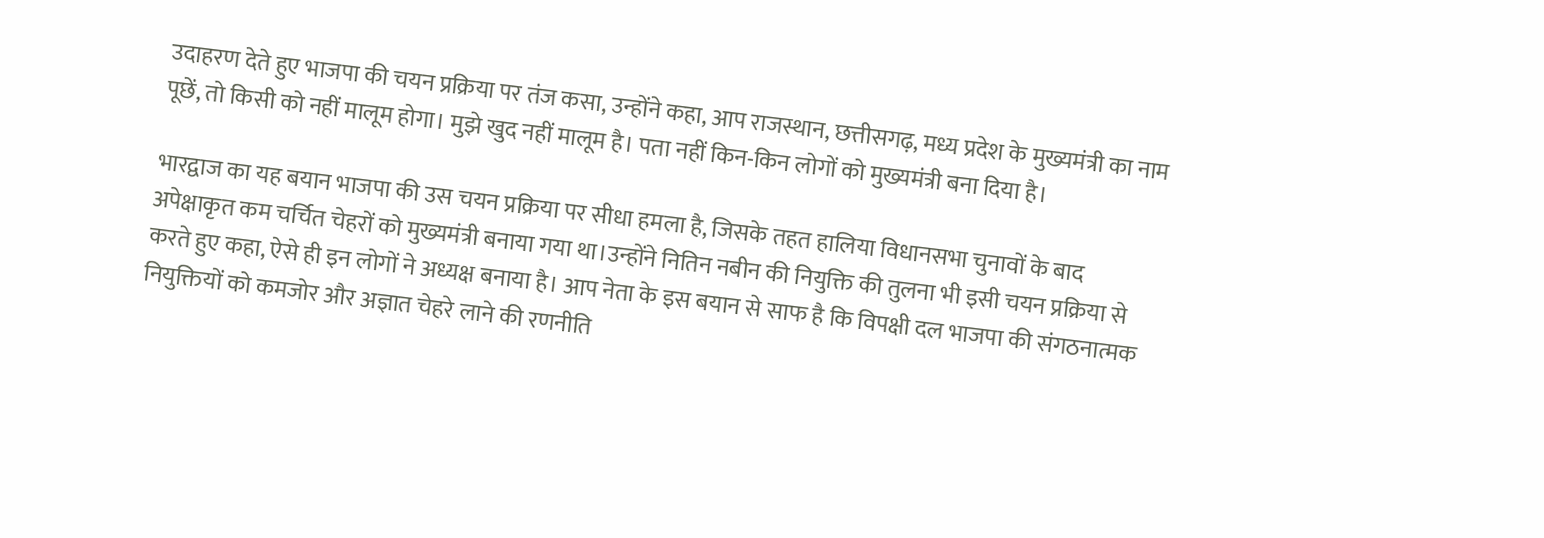उदाहरण देते हुए भाजपा की चयन प्रक्रिया पर तंज कसा, उन्होंने कहा, आप राजस्थान, छत्तीसगढ़, मध्य प्रदेश के मुख्यमंत्री का नाम पूछें, तो किसी को नहीं मालूम होगा। मुझे खुद नहीं मालूम है। पता नहीं किन-किन लोगों को मुख्यमंत्री बना दिया है।

भारद्वाज का यह बयान भाजपा की उस चयन प्रक्रिया पर सीधा हमला है, जिसके तहत हालिया विधानसभा चुनावों के बाद अपेक्षाकृत कम चर्चित चेहरों को मुख्यमंत्री बनाया गया था।उन्होंने नितिन नबीन की नियुक्ति की तुलना भी इसी चयन प्रक्रिया से करते हुए कहा, ऐसे ही इन लोगों ने अध्यक्ष बनाया है। आप नेता के इस बयान से साफ है कि विपक्षी दल भाजपा की संगठनात्मक नियुक्तियों को कमजोर और अज्ञात चेहरे लाने की रणनीति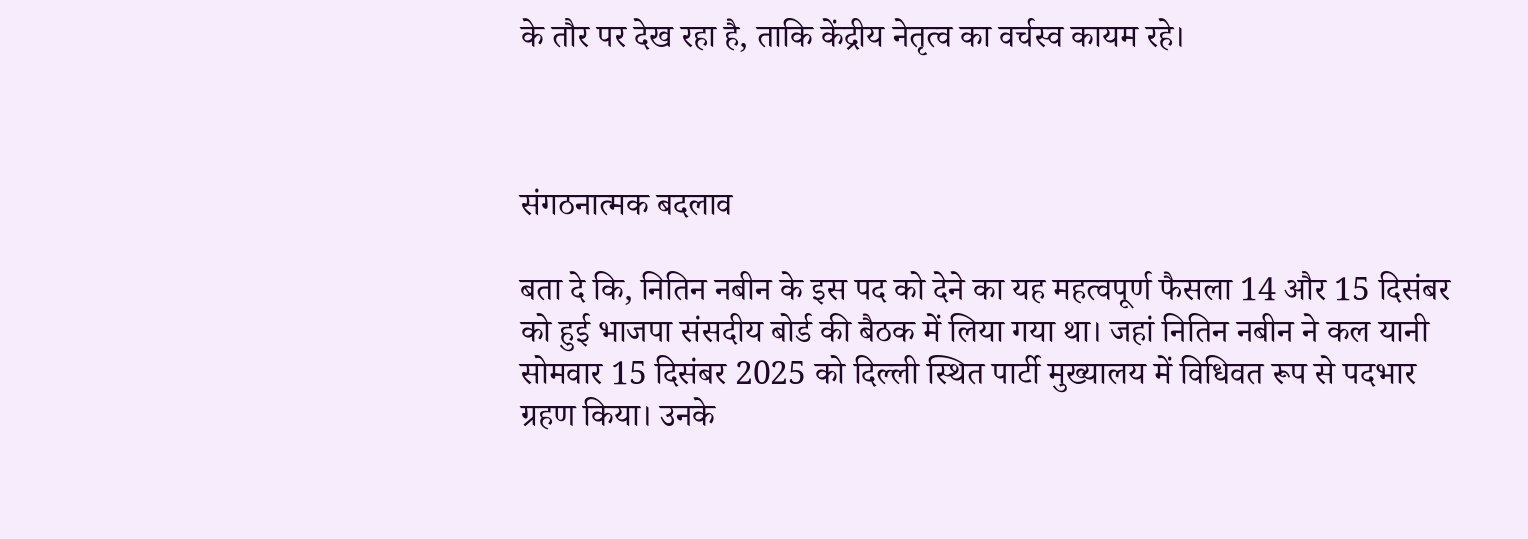के तौर पर देख रहा है, ताकि केंद्रीय नेतृत्व का वर्चस्व कायम रहे।



संगठनात्मक बदलाव

बता दे कि, नितिन नबीन के इस पद को देने का यह महत्वपूर्ण फैसला 14 और 15 दिसंबर को हुई भाजपा संसदीय बोर्ड की बैठक में लिया गया था। जहां नितिन नबीन ने कल यानी सोमवार 15 दिसंबर 2025 को दिल्ली स्थित पार्टी मुख्यालय में विधिवत रूप से पदभार ग्रहण किया। उनके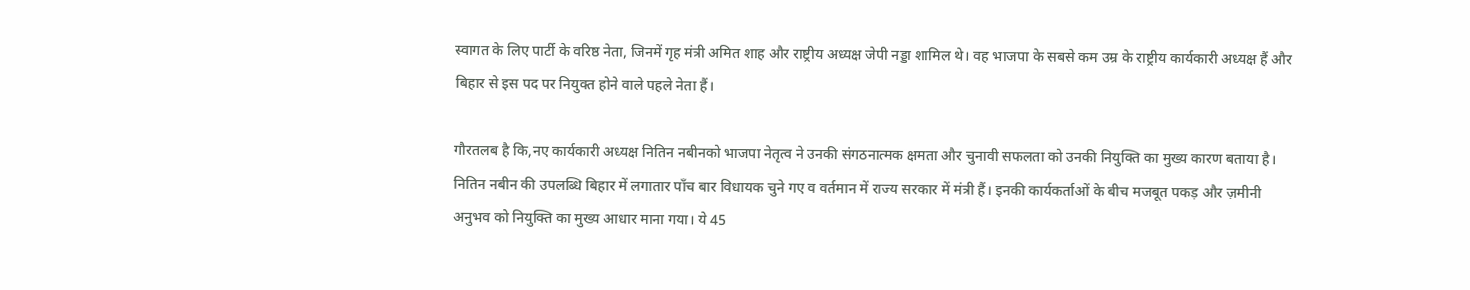स्वागत के लिए पार्टी के वरिष्ठ नेता, जिनमें गृह मंत्री अमित शाह और राष्ट्रीय अध्यक्ष जेपी नड्डा शामिल थे। वह भाजपा के सबसे कम उम्र के राष्ट्रीय कार्यकारी अध्यक्ष हैं और बिहार से इस पद पर नियुक्त होने वाले पहले नेता हैं।

गौरतलब है कि,नए कार्यकारी अध्यक्ष नितिन नबीनको भाजपा नेतृत्व ने उनकी संगठनात्मक क्षमता और चुनावी सफलता को उनकी नियुक्ति का मुख्य कारण बताया है। नितिन नबीन की उपलब्धि बिहार में लगातार पाँच बार विधायक चुने गए व वर्तमान में राज्य सरकार में मंत्री हैं। इनकी कार्यकर्ताओं के बीच मजबूत पकड़ और ज़मीनी अनुभव को नियुक्ति का मुख्य आधार माना गया। ये 45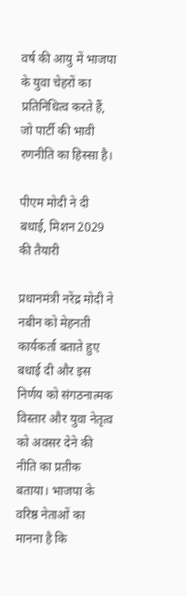वर्ष की आयु में भाजपा के युवा चेहरों का प्रतिनिधित्व करते हैं, जो पार्टी की भावी रणनीति का हिस्सा है।

पीएम मोदी ने दी बधाई, मिशन 2029 की तैयारी

प्रधानमंत्री नरेंद्र मोदी ने नबीन को मेहनती कार्यकर्ता बताते हुए बधाई दी और इस निर्णय को संगठनात्मक विस्तार और युवा नेतृत्व को अवसर देने की नीति का प्रतीक बताया। भाजपा के वरिष्ठ नेताओं का मानना है कि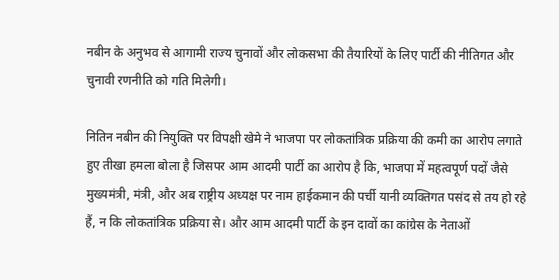नबीन के अनुभव से आगामी राज्य चुनावों और लोकसभा की तैयारियों के लिए पार्टी की नीतिगत और चुनावी रणनीति को गति मिलेगी।

नितिन नबीन की नियुक्ति पर विपक्षी खेमे ने भाजपा पर लोकतांत्रिक प्रक्रिया की कमी का आरोप लगाते हुए तीखा हमला बोला है जिसपर आम आदमी पार्टी का आरोप है कि, भाजपा में महत्वपूर्ण पदों जैसे मुख्यमंत्री, मंत्री, और अब राष्ट्रीय अध्यक्ष पर नाम हाईकमान की पर्ची यानी व्यक्तिगत पसंद से तय हो रहे हैं, न कि लोकतांत्रिक प्रक्रिया से। और आम आदमी पार्टी के इन दावों का कांग्रेस के नेताओं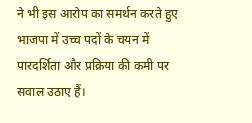ने भी इस आरोप का समर्थन करते हुए भाजपा में उच्च पदों के चयन में पारदर्शिता और प्रक्रिया की कमी पर सवाल उठाए हैं।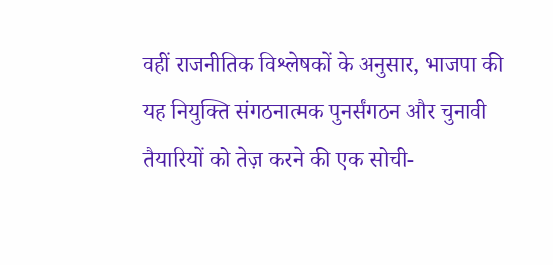वहीं राजनीतिक विश्लेषकों के अनुसार, भाजपा की यह नियुक्ति संगठनात्मक पुनर्संगठन और चुनावी तैयारियों को तेज़ करने की एक सोची-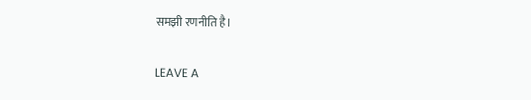समझी रणनीति है।

LEAVE A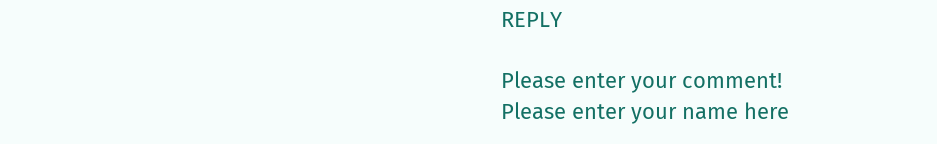REPLY

Please enter your comment!
Please enter your name here